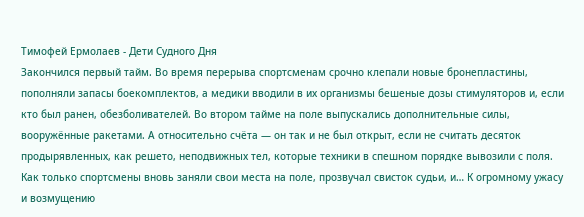Тимофей Ермолаев - Дети Судного Дня
Закончился первый тайм. Во время перерыва спортсменам срочно клепали новые бронепластины, пополняли запасы боекомплектов, а медики вводили в их организмы бешеные дозы стимуляторов и, если кто был ранен, обезболивателей. Во втором тайме на поле выпускались дополнительные силы, вооружённые ракетами. А относительно счёта — он так и не был открыт, если не считать десяток продырявленных, как решето, неподвижных тел, которые техники в спешном порядке вывозили с поля.
Как только спортсмены вновь заняли свои места на поле, прозвучал свисток судьи, и… К огромному ужасу и возмущению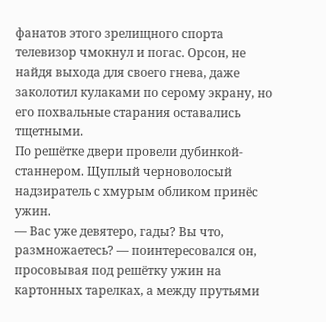фанатов этого зрелищного спорта телевизор чмокнул и погас. Орсон, не найдя выхода для своего гнева, даже заколотил кулаками по серому экрану, но его похвальные старания оставались тщетными.
По решётке двери провели дубинкой-станнером. Щуплый черноволосый надзиратель с хмурым обликом принёс ужин.
— Вас уже девятеро, гады? Вы что, размножаетесь? — поинтересовался он, просовывая под решётку ужин на картонных тарелках, а между прутьями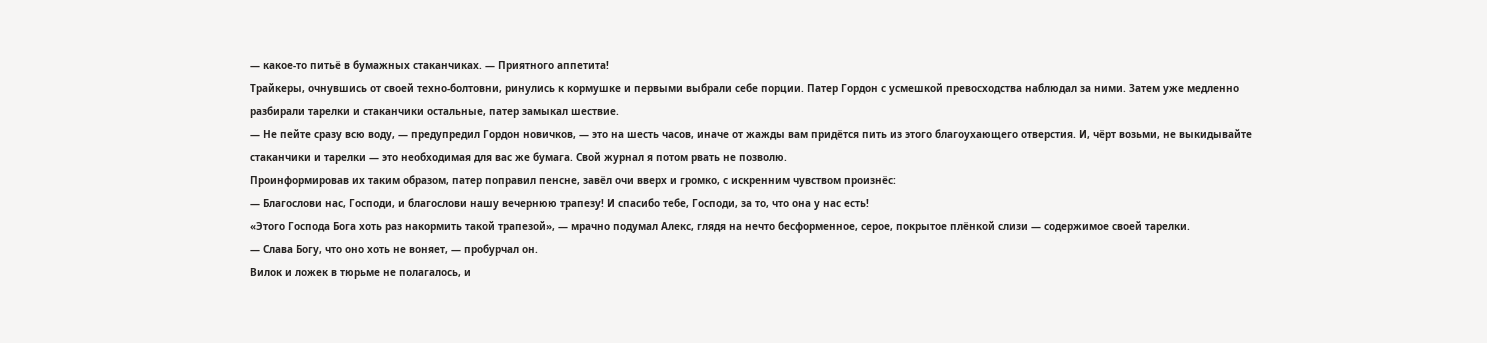— какое-то питьё в бумажных стаканчиках. — Приятного аппетита!
Трайкеры, очнувшись от своей техно-болтовни, ринулись к кормушке и первыми выбрали себе порции. Патер Гордон с усмешкой превосходства наблюдал за ними. Затем уже медленно разбирали тарелки и стаканчики остальные, патер замыкал шествие.
— Не пейте сразу всю воду, — предупредил Гордон новичков, — это на шесть часов, иначе от жажды вам придётся пить из этого благоухающего отверстия. И, чёрт возьми, не выкидывайте стаканчики и тарелки — это необходимая для вас же бумага. Свой журнал я потом рвать не позволю.
Проинформировав их таким образом, патер поправил пенсне, завёл очи вверх и громко, с искренним чувством произнёс:
— Благослови нас, Господи, и благослови нашу вечернюю трапезу! И спасибо тебе, Господи, за то, что она у нас есть!
«Этого Господа Бога хоть раз накормить такой трапезой», — мрачно подумал Алекс, глядя на нечто бесформенное, серое, покрытое плёнкой слизи — содержимое своей тарелки.
— Слава Богу, что оно хоть не воняет, — пробурчал он.
Вилок и ложек в тюрьме не полагалось, и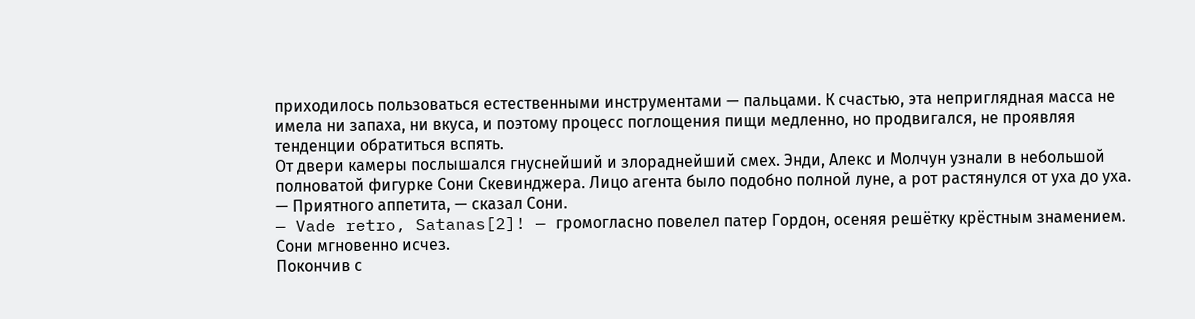приходилось пользоваться естественными инструментами — пальцами. К счастью, эта неприглядная масса не имела ни запаха, ни вкуса, и поэтому процесс поглощения пищи медленно, но продвигался, не проявляя тенденции обратиться вспять.
От двери камеры послышался гнуснейший и злораднейший смех. Энди, Алекс и Молчун узнали в небольшой полноватой фигурке Сони Скевинджера. Лицо агента было подобно полной луне, а рот растянулся от уха до уха.
— Приятного аппетита, — сказал Сони.
— Vade retro, Satanas[2]! — громогласно повелел патер Гордон, осеняя решётку крёстным знамением. Сони мгновенно исчез.
Покончив с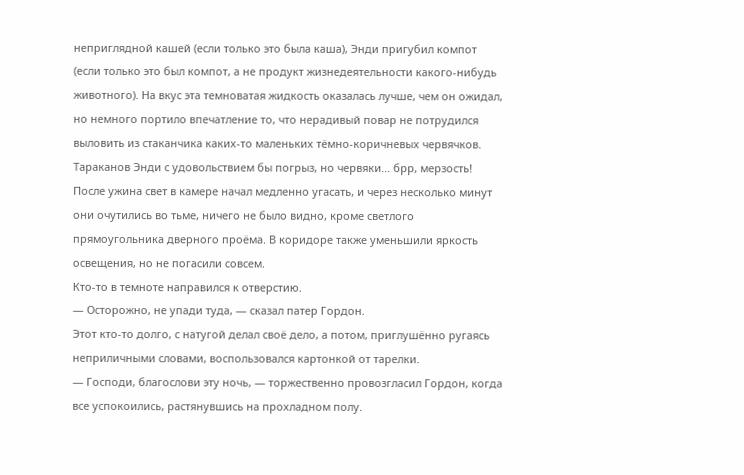неприглядной кашей (если только это была каша), Энди пригубил компот (если только это был компот, а не продукт жизнедеятельности какого-нибудь животного). На вкус эта темноватая жидкость оказалась лучше, чем он ожидал, но немного портило впечатление то, что нерадивый повар не потрудился выловить из стаканчика каких-то маленьких тёмно-коричневых червячков. Тараканов Энди с удовольствием бы погрыз, но червяки… брр, мерзость!
После ужина свет в камере начал медленно угасать, и через несколько минут они очутились во тьме, ничего не было видно, кроме светлого прямоугольника дверного проёма. В коридоре также уменьшили яркость освещения, но не погасили совсем.
Кто-то в темноте направился к отверстию.
— Осторожно, не упади туда, — сказал патер Гордон.
Этот кто-то долго, с натугой делал своё дело, а потом, приглушённо ругаясь неприличными словами, воспользовался картонкой от тарелки.
— Господи, благослови эту ночь, — торжественно провозгласил Гордон, когда все успокоились, растянувшись на прохладном полу.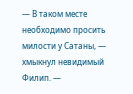— В таком месте необходимо просить милости у Сатаны, — хмыкнул невидимый Филип. —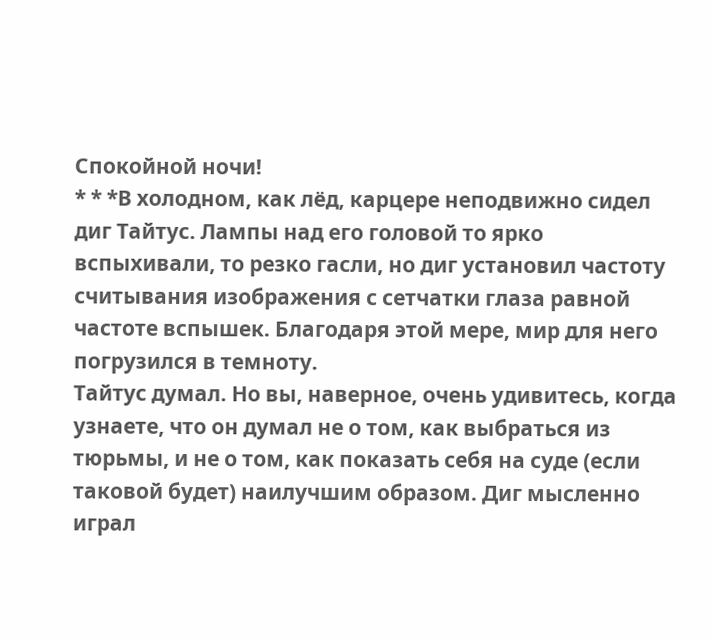Спокойной ночи!
* * *В холодном, как лёд, карцере неподвижно сидел диг Тайтус. Лампы над его головой то ярко вспыхивали, то резко гасли, но диг установил частоту считывания изображения с сетчатки глаза равной частоте вспышек. Благодаря этой мере, мир для него погрузился в темноту.
Тайтус думал. Но вы, наверное, очень удивитесь, когда узнаете, что он думал не о том, как выбраться из тюрьмы, и не о том, как показать себя на суде (если таковой будет) наилучшим образом. Диг мысленно играл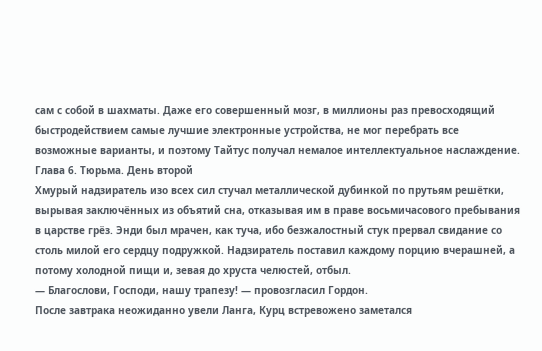сам с собой в шахматы. Даже его совершенный мозг, в миллионы раз превосходящий быстродействием самые лучшие электронные устройства, не мог перебрать все возможные варианты, и поэтому Тайтус получал немалое интеллектуальное наслаждение.
Глава 6. Тюрьма. День второй
Хмурый надзиратель изо всех сил стучал металлической дубинкой по прутьям решётки, вырывая заключённых из объятий сна, отказывая им в праве восьмичасового пребывания в царстве грёз. Энди был мрачен, как туча, ибо безжалостный стук прервал свидание со столь милой его сердцу подружкой. Надзиратель поставил каждому порцию вчерашней, а потому холодной пищи и, зевая до хруста челюстей, отбыл.
— Благослови, Господи, нашу трапезу! — провозгласил Гордон.
После завтрака неожиданно увели Ланга, Курц встревожено заметался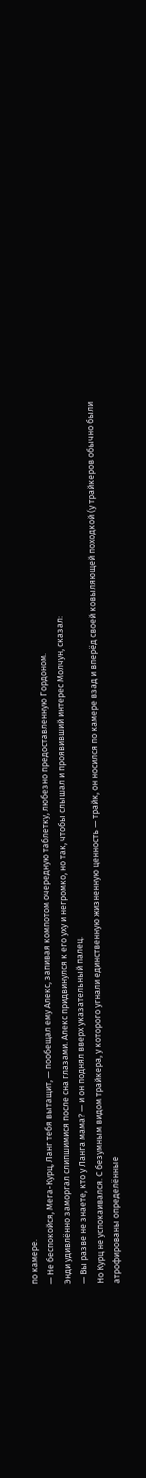по камере.
— Не беспокойся, Мега-Курц, Ланг тебя вытащит, — пообещал ему Алекс, запивая компотом очередную таблетку, любезно предоставленную Гордоном.
Энди удивлённо заморгал слипшимися после сна глазами. Алекс придвинулся к его уху и негромко, но так, чтобы слышал и проявивший интерес Молчун, сказал:
— Вы разве не знаете, кто у Ланга мама? — и он поднял вверх указательный палец.
Но Курц не успокаивался. С безумным видом трайкера, у которого угнали единственную жизненную ценность — трайк, он носился по камере взад и вперёд своей ковыляющей походкой (у трайкеров обычно были атрофированы определённые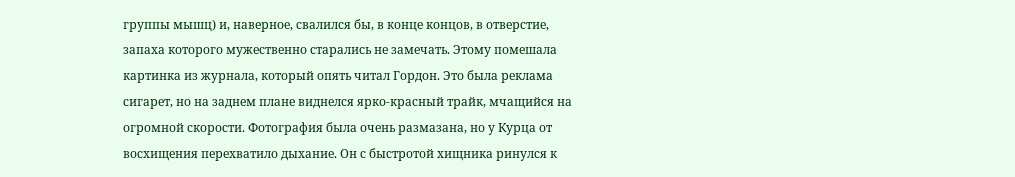группы мышц) и, наверное, свалился бы, в конце концов, в отверстие, запаха которого мужественно старались не замечать. Этому помешала картинка из журнала, который опять читал Гордон. Это была реклама сигарет, но на заднем плане виднелся ярко-красный трайк, мчащийся на огромной скорости. Фотография была очень размазана, но у Курца от восхищения перехватило дыхание. Он с быстротой хищника ринулся к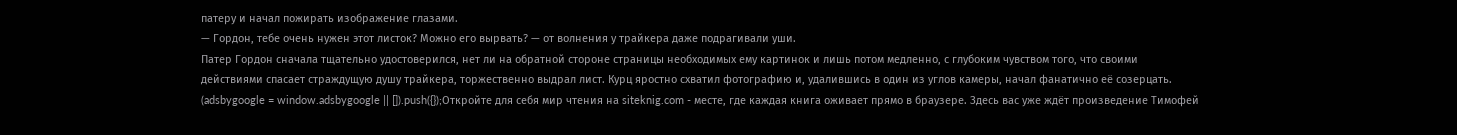патеру и начал пожирать изображение глазами.
— Гордон, тебе очень нужен этот листок? Можно его вырвать? — от волнения у трайкера даже подрагивали уши.
Патер Гордон сначала тщательно удостоверился, нет ли на обратной стороне страницы необходимых ему картинок и лишь потом медленно, с глубоким чувством того, что своими действиями спасает страждущую душу трайкера, торжественно выдрал лист. Курц яростно схватил фотографию и, удалившись в один из углов камеры, начал фанатично её созерцать.
(adsbygoogle = window.adsbygoogle || []).push({});Откройте для себя мир чтения на siteknig.com - месте, где каждая книга оживает прямо в браузере. Здесь вас уже ждёт произведение Тимофей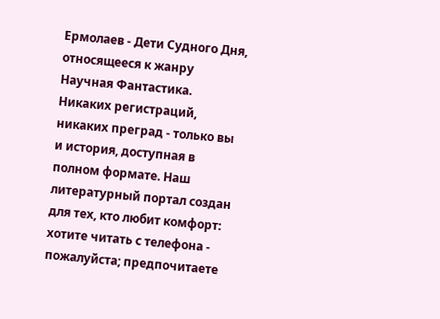Ермолаев - Дети Судного Дня, относящееся к жанру Научная Фантастика. Никаких регистраций, никаких преград - только вы и история, доступная в полном формате. Наш литературный портал создан для тех, кто любит комфорт: хотите читать с телефона - пожалуйста; предпочитаете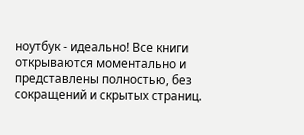ноутбук - идеально! Все книги открываются моментально и представлены полностью, без сокращений и скрытых страниц.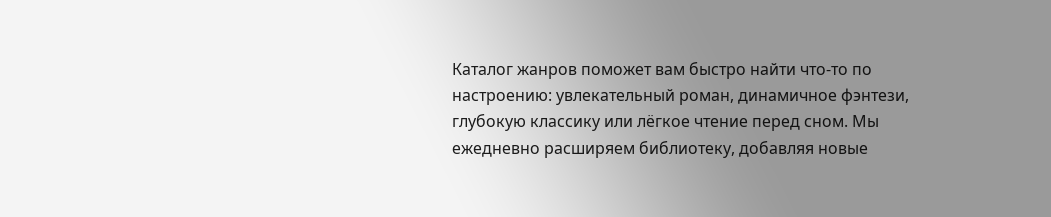Каталог жанров поможет вам быстро найти что-то по настроению: увлекательный роман, динамичное фэнтези, глубокую классику или лёгкое чтение перед сном. Мы ежедневно расширяем библиотеку, добавляя новые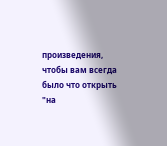произведения, чтобы вам всегда было что открыть "на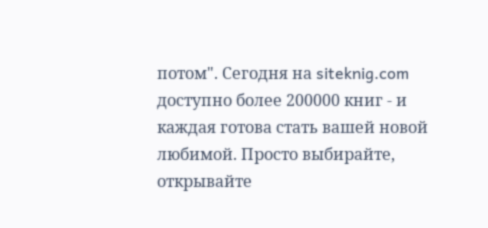потом". Сегодня на siteknig.com доступно более 200000 книг - и каждая готова стать вашей новой любимой. Просто выбирайте, открывайте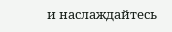и наслаждайтесь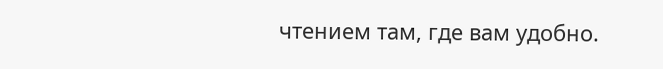чтением там, где вам удобно.